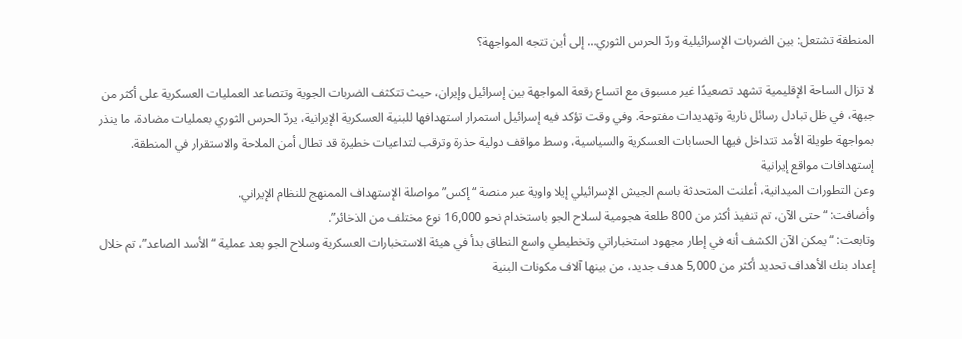المنطقة تشتعل: بين الضربات الإسرائيلية وردّ الحرس الثوري… إلى أين تتجه المواجهة؟

لا تزال الساحة الإقليمية تشهد تصعيدًا غير مسبوق مع اتساع رقعة المواجهة بين إسرائيل وإيران، حيث تتكثف الضربات الجوية وتتصاعد العمليات العسكرية على أكثر من جبهة، في ظل تبادل رسائل نارية وتهديدات مفتوحة. وفي وقت تؤكد فيه إسرائيل استمرار استهدافها للبنية العسكرية الإيرانية، يردّ الحرس الثوري بعمليات مضادة، ما ينذر بمواجهة طويلة الأمد تتداخل فيها الحسابات العسكرية والسياسية، وسط مواقف دولية حذرة وترقب لتداعيات خطيرة قد تطال أمن الملاحة والاستقرار في المنطقة.
إستهدافات مواقع إيرانية
وعن التطورات الميدانية، أعلنت المتحدثة باسم الجيش الإسرائيلي إيلا واوية عبر منصة “إكس” مواصلة الإستهداف الممنهج للنظام الإيراني.
وأضافت: “حتى الآن، تم تنفيذ أكثر من 800 طلعة هجومية لسلاح الجو باستخدام نحو 16,000 نوع مختلف من الذخائر”.
وتابعت: “يمكن الآن الكشف أنه في إطار مجهود استخباراتي وتخطيطي واسع النطاق بدأ في هيئة الاستخبارات العسكرية وسلاح الجو بعد عملية “الأسد الصاعد”، تم خلال إعداد بنك الأهداف تحديد أكثر من 5,000 هدف جديد، من بينها آلاف مكونات البنية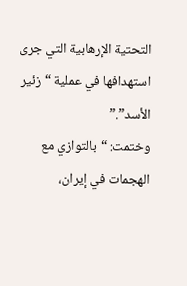التحتية الإرهابية التي جرى استهدافها في عملية “زئير الأسد”.”
وختمت: “بالتوازي مع الهجمات في إيران،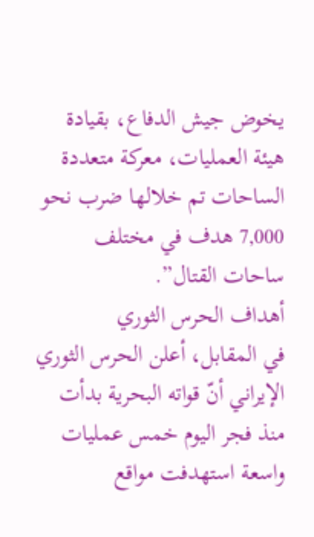يخوض جيش الدفاع، بقيادة هيئة العمليات، معركة متعددة الساحات تم خلالها ضرب نحو 7,000 هدف في مختلف ساحات القتال”.
أهداف الحرس الثوري
في المقابل، أعلن الحرس الثوري الإيراني أنّ قواته البحرية بدأت منذ فجر اليوم خمس عمليات واسعة استهدفت مواقع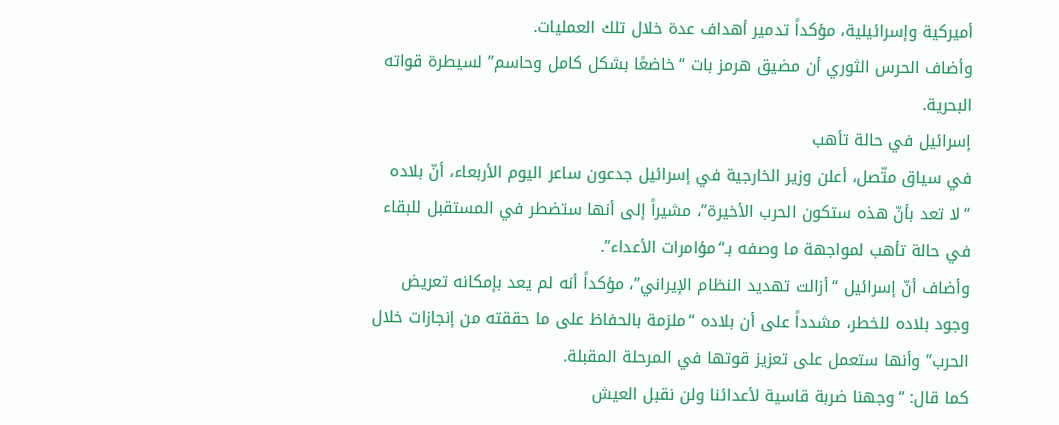أميركية وإسرائيلية، مؤكداً تدمير أهداف عدة خلال تلك العمليات.
وأضاف الحرس الثوري أن مضيق هرمز بات “خاضعًا بشكل كامل وحاسم” لسيطرة قواته البحرية.
إسرائيل في حالة تأهب
في سياق متّصل، أعلن وزير الخارجية في إسرائيل جدعون ساعر اليوم الأربعاء، أنّ بلاده “لا تعد بأنّ هذه ستكون الحرب الأخيرة”، مشيراً إلى أنها ستضطر في المستقبل للبقاء في حالة تأهب لمواجهة ما وصفه بـ“مؤامرات الأعداء”.
وأضاف أنّ إسرائيل “أزالت تهديد النظام الإيراني”، مؤكداً أنه لم يعد بإمكانه تعريض وجود بلاده للخطر، مشدداً على أن بلاده “ملزمة بالحفاظ على ما حققته من إنجازات خلال الحرب” وأنها ستعمل على تعزيز قوتها في المرحلة المقبلة.
كما قال: “وجهنا ضربة قاسية لأعدائنا ولن نقبل العيش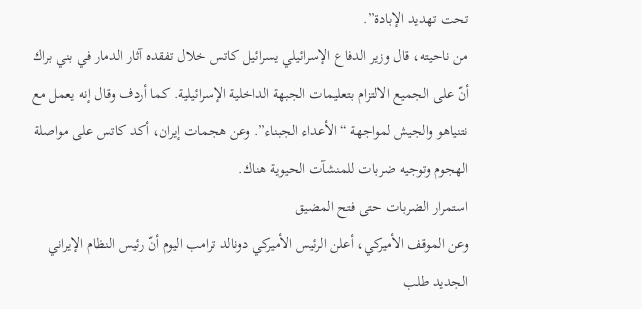تحت تهديد الإبادة”.
من ناحيته، قال وزير الدفاع الإسرائيلي يسرائيل كاتس خلال تفقده آثار الدمار في بني براك أنّ على الجميع الالتزام بتعليمات الجبهة الداخلية الإسرائيلية. كما أردف وقال إنه يعمل مع نتنياهو والجيش لمواجهة “الأعداء الجبناء”. وعن هجمات إيران، أكد كاتس على مواصلة الهجوم وتوجيه ضربات للمنشآت الحيوية هناك.
استمرار الضربات حتى فتح المضيق
وعن الموقف الأميركي، أعلن الرئيس الأميركي دونالد ترامب اليوم أنّ رئيس النظام الإيراني الجديد طلب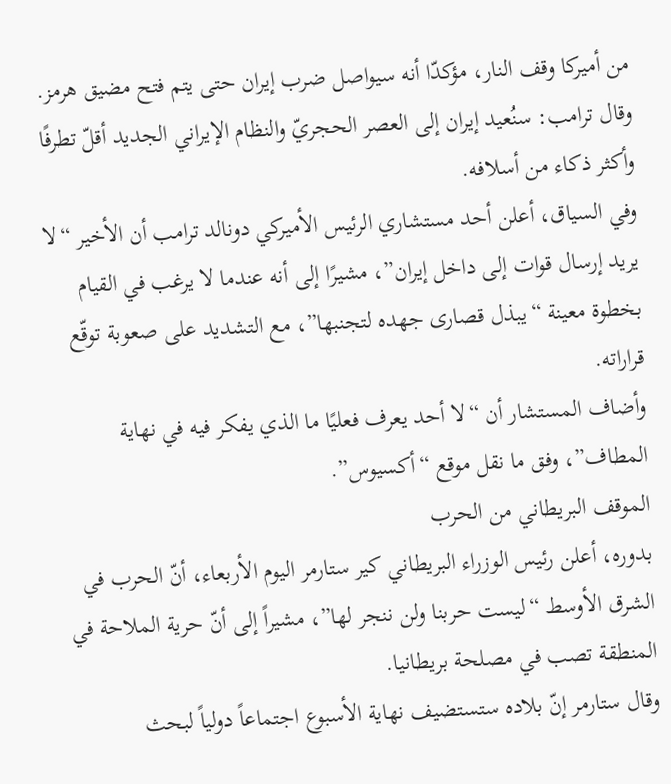من أميركا وقف النار، مؤكدّا أنه سيواصل ضرب إيران حتى يتم فتح مضيق هرمز. وقال ترامب: سنُعيد إيران إلى العصر الحجريّ والنظام الإيراني الجديد أقلّ تطرفًا وأكثر ذكاء من أسلافه.
وفي السياق، أعلن أحد مستشاري الرئيس الأميركي دونالد ترامب أن الأخير “لا يريد إرسال قوات إلى داخل إيران”، مشيرًا إلى أنه عندما لا يرغب في القيام بخطوة معينة “يبذل قصارى جهده لتجنبها”، مع التشديد على صعوبة توقّع قراراته.
وأضاف المستشار أن “لا أحد يعرف فعليًا ما الذي يفكر فيه في نهاية المطاف”، وفق ما نقل موقع “أكسيوس”.
الموقف البريطاني من الحرب
بدوره، أعلن رئيس الوزراء البريطاني كير ستارمر اليوم الأربعاء، أنّ الحرب في الشرق الأوسط “ليست حربنا ولن ننجر لها”، مشيراً إلى أنّ حرية الملاحة في المنطقة تصب في مصلحة بريطانيا.
وقال ستارمر إنّ بلاده ستستضيف نهاية الأسبوع اجتماعاً دولياً لبحث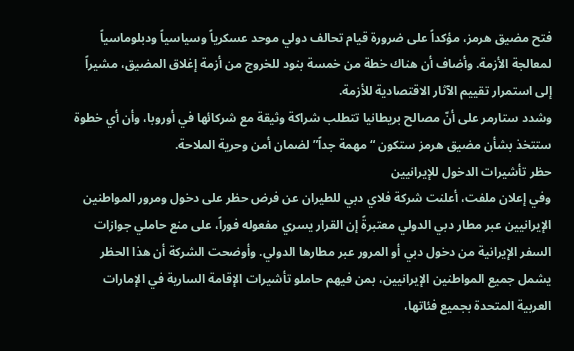فتح مضيق هرمز، مؤكداً على ضرورة قيام تحالف دولي موحد عسكرياً وسياسياً ودبلوماسياً لمعالجة الأزمة. وأضاف أن هناك خطة من خمسة بنود للخروج من أزمة إغلاق المضيق، مشيراً إلى استمرار تقييم الآثار الاقتصادية للأزمة.
وشدد ستارمر على أنّ مصالح بريطانيا تتطلب شراكة وثيقة مع شركائها في أوروبا، وأن أي خطوة ستتخذ بشأن مضيق هرمز ستكون “مهمة جداً” لضمان أمن وحرية الملاحة.
حظر تأشيرات الدخول للإيرانيين
وفي إعلان ملفت، أعلنت شركة فلاي دبي للطيران عن فرض حظر على دخول ومرور المواطنين الإيرانيين عبر مطار دبي الدولي معتبرةً إن القرار يسري مفعوله فوراً، على منع حاملي جوازات السفر الإيرانية من دخول دبي أو المرور عبر مطارها الدولي. وأوضحت الشركة أن هذا الحظر يشمل جميع المواطنين الإيرانيين، بمن فيهم حاملو تأشيرات الإقامة السارية في الإمارات العربية المتحدة بجميع فئاتها،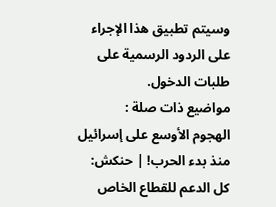وسيتم تطبيق هذا الإجراء على الردود الرسمية على طلبات الدخول.
مواضيع ذات صلة :
الهجوم الأوسع على إسرائيل منذ بدء الحرب! | حنكش: كل الدعم للقطاع الخاص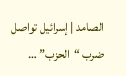الصامد | إسرائيل تواصل ضرب “الحزب” …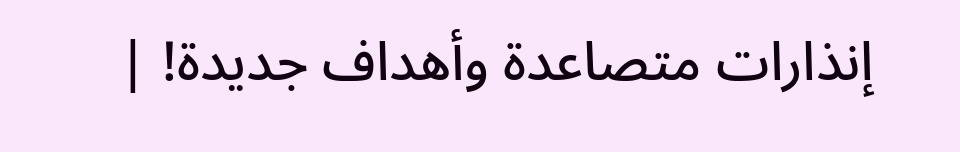إنذارات متصاعدة وأهداف جديدة! |